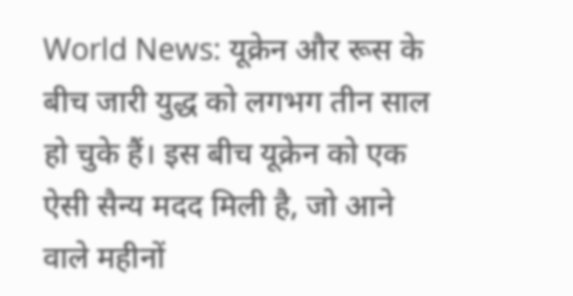World News: यूक्रेन और रूस के बीच जारी युद्ध को लगभग तीन साल हो चुके हैं। इस बीच यूक्रेन को एक ऐसी सैन्य मदद मिली है, जो आने वाले महीनों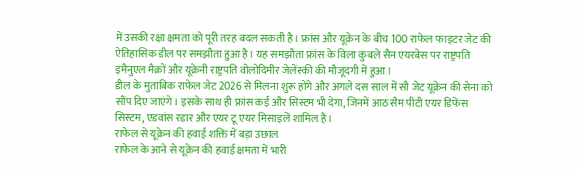में उसकी रक्षा क्षमता को पूरी तरह बदल सकती है। फ्रांस और यूक्रेन के बीच 100 राफेल फाइटर जेट की ऐतिहासिक डील पर समझौता हुआ है। यह समझौता फ्रांस के विला कुबले सैन एयरबेस पर राष्ट्रपति इमैनुएल मैक्रों और यूक्रेनी राष्ट्रपति वोलोदिमीर जेलेंस्की की मौजूदगी में हुआ।
डील के मुताबिक राफेल जेट 2026 से मिलना शुरू होंगे और अगले दस साल में सौ जेट यूक्रेन की सेना को सौंप दिए जाएंगे। इसके साथ ही फ्रांस कई और सिस्टम भी देगा, जिनमें आठ सैम पीटी एयर डिफेंस सिस्टम, एडवांस रडार और एयर टू एयर मिसाइलें शामिल हैं।
राफेल से यूक्रेन की हवाई शक्ति में बड़ा उछाल
राफेल के आने से यूक्रेन की हवाई क्षमता में भारी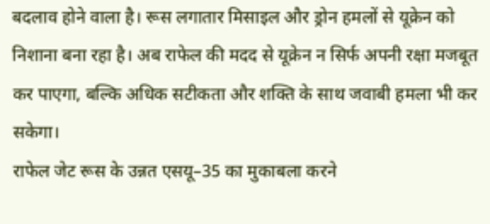बदलाव होने वाला है। रूस लगातार मिसाइल और ड्रोन हमलों से यूक्रेन को निशाना बना रहा है। अब राफेल की मदद से यूक्रेन न सिर्फ अपनी रक्षा मजबूत कर पाएगा, बल्कि अधिक सटीकता और शक्ति के साथ जवाबी हमला भी कर सकेगा।
राफेल जेट रूस के उन्नत एसयू–35 का मुकाबला करने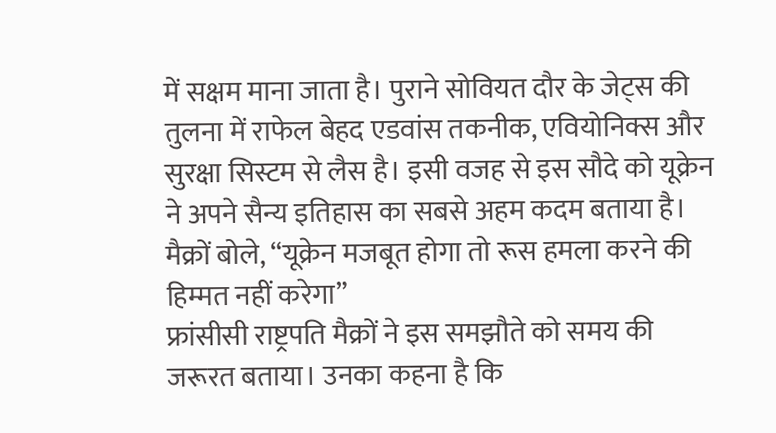में सक्षम माना जाता है। पुराने सोवियत दौर के जेट्स की तुलना में राफेल बेहद एडवांस तकनीक, एवियोनिक्स और सुरक्षा सिस्टम से लैस है। इसी वजह से इस सौदे को यूक्रेन ने अपने सैन्य इतिहास का सबसे अहम कदम बताया है।
मैक्रों बोले, “यूक्रेन मजबूत होगा तो रूस हमला करने की हिम्मत नहीं करेगा”
फ्रांसीसी राष्ट्रपति मैक्रों ने इस समझौते को समय की जरूरत बताया। उनका कहना है कि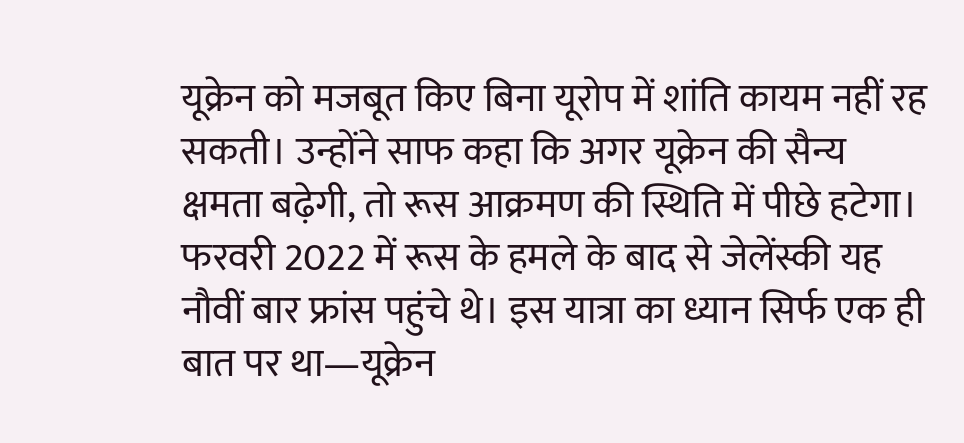यूक्रेन को मजबूत किए बिना यूरोप में शांति कायम नहीं रह सकती। उन्होंने साफ कहा कि अगर यूक्रेन की सैन्य क्षमता बढ़ेगी, तो रूस आक्रमण की स्थिति में पीछे हटेगा।
फरवरी 2022 में रूस के हमले के बाद से जेलेंस्की यह नौवीं बार फ्रांस पहुंचे थे। इस यात्रा का ध्यान सिर्फ एक ही बात पर था—यूक्रेन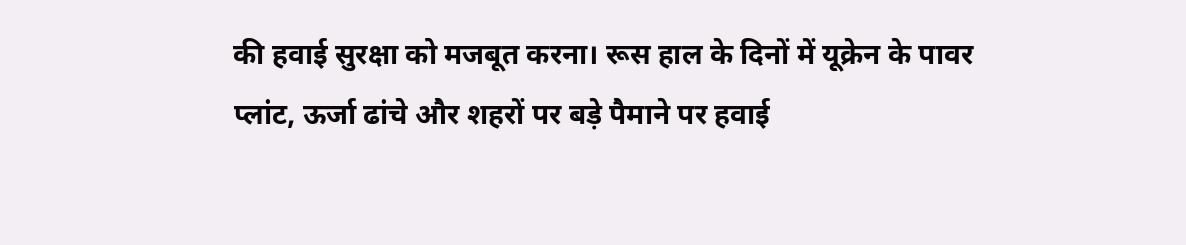की हवाई सुरक्षा को मजबूत करना। रूस हाल के दिनों में यूक्रेन के पावर प्लांट, ऊर्जा ढांचे और शहरों पर बड़े पैमाने पर हवाई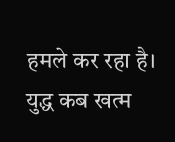हमले कर रहा है।
युद्ध कब खत्म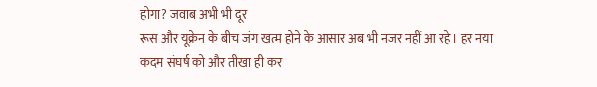होगा? जवाब अभी भी दूर
रूस और यूक्रेन के बीच जंग खत्म होने के आसार अब भी नजर नहीं आ रहे। हर नया कदम संघर्ष को और तीखा ही कर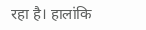रहा है। हालांकि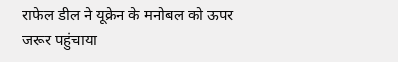राफेल डील ने यूक्रेन के मनोबल को ऊपर जरूर पहुंचाया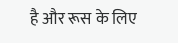है और रूस के लिए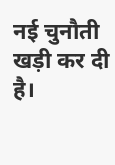नई चुनौती खड़ी कर दी है।